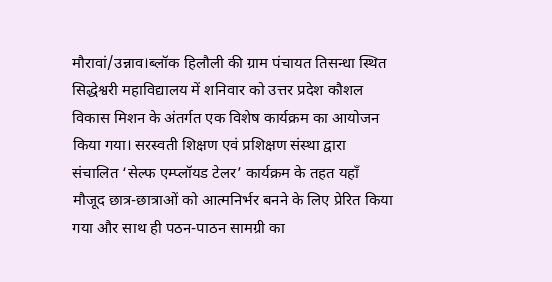मौरावां/उन्नाव।ब्लॉक हिलौली की ग्राम पंचायत तिसन्धा स्थित सिद्धेश्वरी महाविद्यालय में शनिवार को उत्तर प्रदेश कौशल विकास मिशन के अंतर्गत एक विशेष कार्यक्रम का आयोजन किया गया। सरस्वती शिक्षण एवं प्रशिक्षण संस्था द्वारा संचालित ‘सेल्फ एम्प्लॉयड टेलर’ कार्यक्रम के तहत यहाँ मौजूद छात्र-छात्राओं को आत्मनिर्भर बनने के लिए प्रेरित किया गया और साथ ही पठन-पाठन सामग्री का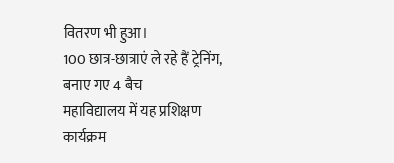वितरण भी हुआ।
100 छात्र-छात्राएं ले रहे हैं ट्रेनिंग, बनाए गए 4 बैच
महाविद्यालय में यह प्रशिक्षण कार्यक्रम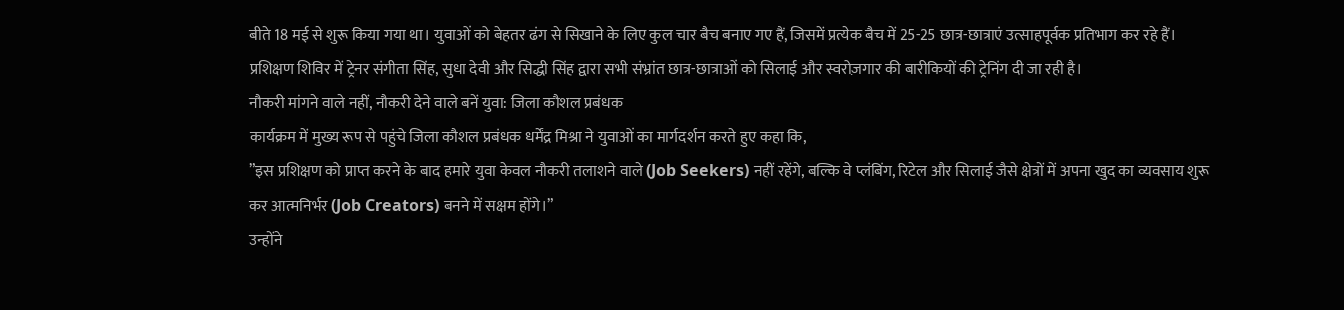बीते 18 मई से शुरू किया गया था। युवाओं को बेहतर ढंग से सिखाने के लिए कुल चार बैच बनाए गए हैं, जिसमें प्रत्येक बैच में 25-25 छात्र-छात्राएं उत्साहपूर्वक प्रतिभाग कर रहे हैं। प्रशिक्षण शिविर में ट्रेनर संगीता सिंह, सुधा देवी और सिद्धी सिंह द्वारा सभी संभ्रांत छात्र-छात्राओं को सिलाई और स्वरोज़गार की बारीकियों की ट्रेनिंग दी जा रही है।
नौकरी मांगने वाले नहीं, नौकरी देने वाले बनें युवा: जिला कौशल प्रबंधक
कार्यक्रम में मुख्य रूप से पहुंचे जिला कौशल प्रबंधक धर्मेंद्र मिश्रा ने युवाओं का मार्गदर्शन करते हुए कहा कि,
”इस प्रशिक्षण को प्राप्त करने के बाद हमारे युवा केवल नौकरी तलाशने वाले (Job Seekers) नहीं रहेंगे, बल्कि वे प्लंबिंग, रिटेल और सिलाई जैसे क्षेत्रों में अपना खुद का व्यवसाय शुरू कर आत्मनिर्भर (Job Creators) बनने में सक्षम होंगे।”
उन्होंने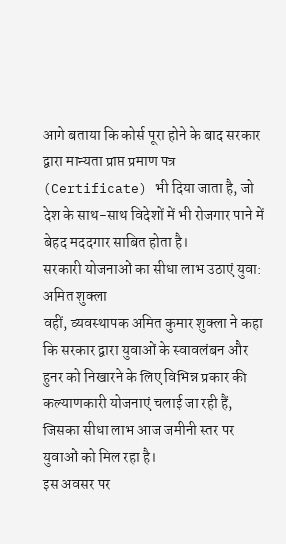आगे बताया कि कोर्स पूरा होने के बाद सरकार द्वारा मान्यता प्राप्त प्रमाण पत्र (Certificate) भी दिया जाता है, जो देश के साथ-साथ विदेशों में भी रोजगार पाने में बेहद मददगार साबित होता है।
सरकारी योजनाओं का सीधा लाभ उठाएं युवा: अमित शुक्ला
वहीं, व्यवस्थापक अमित कुमार शुक्ला ने कहा कि सरकार द्वारा युवाओं के स्वावलंबन और हुनर को निखारने के लिए विभिन्न प्रकार की कल्याणकारी योजनाएं चलाई जा रही हैं, जिसका सीधा लाभ आज जमीनी स्तर पर युवाओं को मिल रहा है।
इस अवसर पर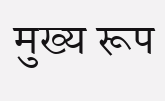मुख्य रूप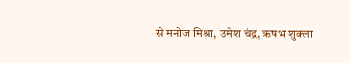से मनोज मिश्रा, उमेश चंद्र, ऋषभ शुक्ला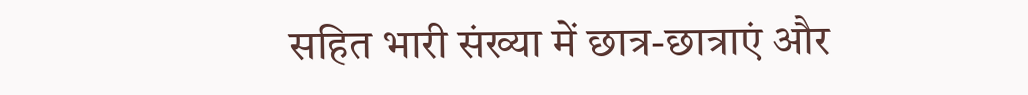सहित भारी संख्या में छात्र-छात्राएं और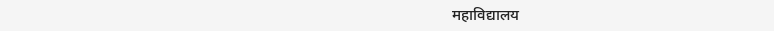महाविद्यालय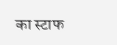का स्टाफ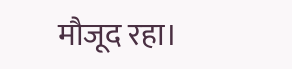मौजूद रहा।